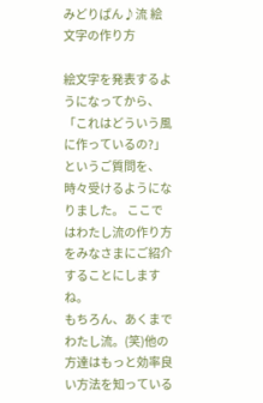みどりぱん♪流 絵文字の作り方

絵文字を発表するようになってから、「これはどういう風に作っているの?」 というご質問を、
時々受けるようになりました。 ここではわたし流の作り方をみなさまにご紹介することにしますね。
もちろん、あくまでわたし流。(笑)他の方達はもっと効率良い方法を知っている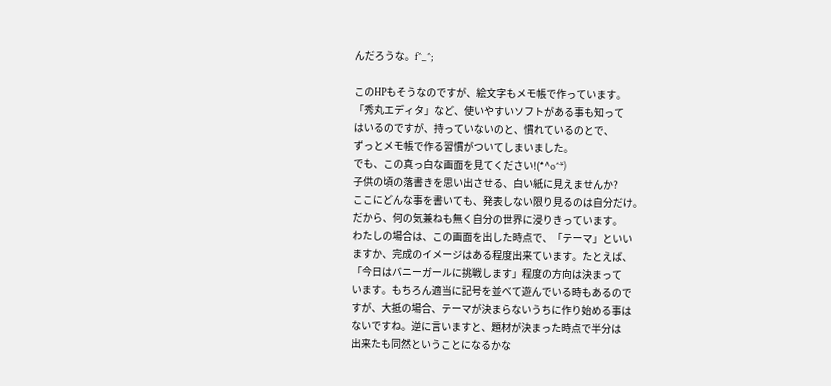んだろうな。f^_^;

このHPもそうなのですが、絵文字もメモ帳で作っています。
「秀丸エディタ」など、使いやすいソフトがある事も知って
はいるのですが、持っていないのと、慣れているのとで、
ずっとメモ帳で作る習慣がついてしまいました。
でも、この真っ白な画面を見てください!(*^o^*)
子供の頃の落書きを思い出させる、白い紙に見えませんか?
ここにどんな事を書いても、発表しない限り見るのは自分だけ。
だから、何の気兼ねも無く自分の世界に浸りきっています。
わたしの場合は、この画面を出した時点で、「テーマ」といい
ますか、完成のイメージはある程度出来ています。たとえば、
「今日はバニーガールに挑戦します」程度の方向は決まって
います。もちろん適当に記号を並べて遊んでいる時もあるので
すが、大抵の場合、テーマが決まらないうちに作り始める事は
ないですね。逆に言いますと、題材が決まった時点で半分は
出来たも同然ということになるかな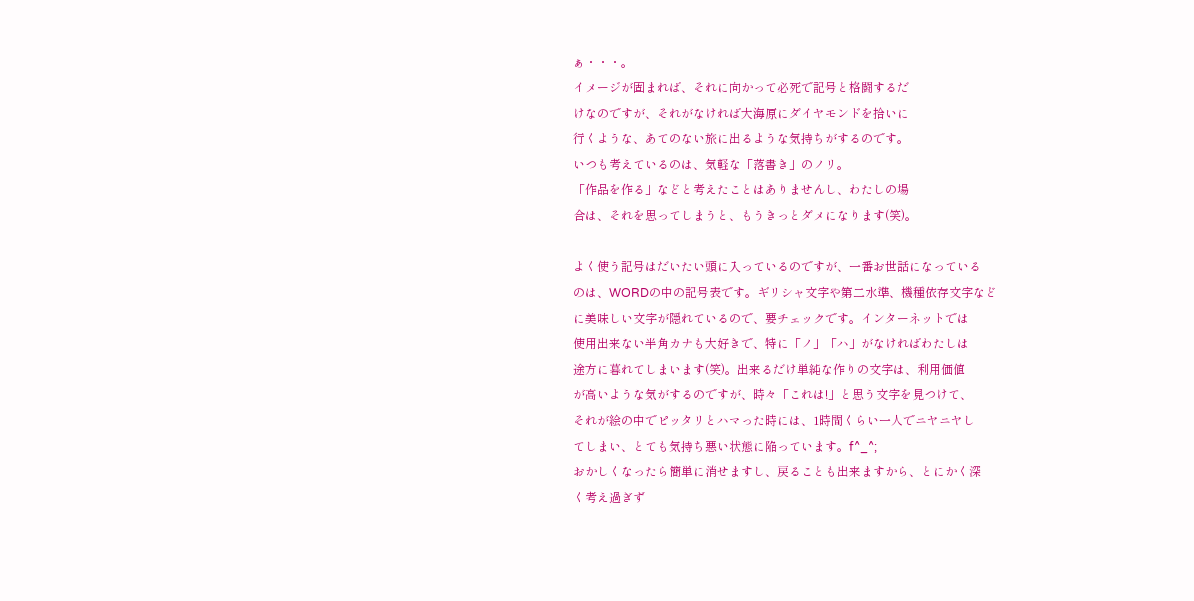ぁ・・・。
イメージが固まれば、それに向かって必死で記号と格闘するだ
けなのですが、それがなければ大海原にダイヤモンドを拾いに
行くような、あてのない旅に出るような気持ちがするのです。
いつも考えているのは、気軽な「落書き」のノリ。
「作品を作る」などと考えたことはありませんし、わたしの場
合は、それを思ってしまうと、もうきっとダメになります(笑)。

よく使う記号はだいたい頭に入っているのですが、一番お世話になっている
のは、WORDの中の記号表です。ギリシャ文字や第二水準、機種依存文字など
に美味しい文字が隠れているので、要チェックです。インターネットでは
使用出来ない半角カナも大好きで、特に「ノ」「ハ」がなければわたしは
途方に暮れてしまいます(笑)。出来るだけ単純な作りの文字は、利用価値
が高いような気がするのですが、時々「これは!」と思う文字を見つけて、
それが絵の中でピッタリとハマった時には、1時間くらい一人でニヤニヤし
てしまい、とても気持ち悪い状態に陥っています。f^_^;
おかしくなったら簡単に消せますし、戻ることも出来ますから、とにかく深
く考え過ぎず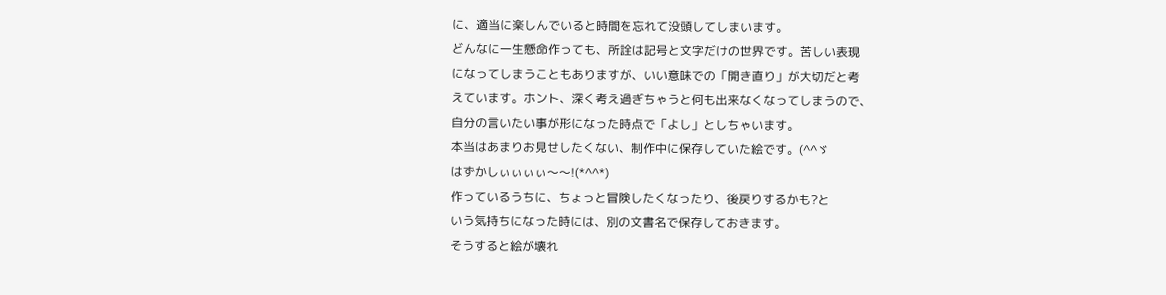に、適当に楽しんでいると時間を忘れて没頭してしまいます。
どんなに一生懸命作っても、所詮は記号と文字だけの世界です。苦しい表現
になってしまうこともありますが、いい意味での「開き直り」が大切だと考
えています。ホント、深く考え過ぎちゃうと何も出来なくなってしまうので、
自分の言いたい事が形になった時点で「よし」としちゃいます。
本当はあまりお見せしたくない、制作中に保存していた絵です。(^^ゞ
はずかしぃぃぃぃ〜〜!(*^^*)
作っているうちに、ちょっと冒険したくなったり、後戻りするかも?と
いう気持ちになった時には、別の文書名で保存しておきます。
そうすると絵が壊れ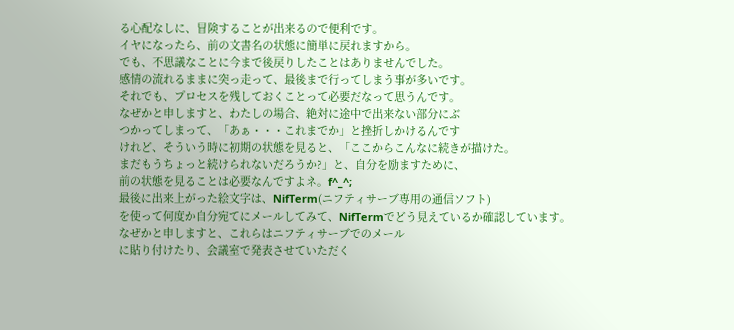る心配なしに、冒険することが出来るので便利です。
イヤになったら、前の文書名の状態に簡単に戻れますから。
でも、不思議なことに今まで後戻りしたことはありませんでした。
感情の流れるままに突っ走って、最後まで行ってしまう事が多いです。
それでも、プロセスを残しておくことって必要だなって思うんです。
なぜかと申しますと、わたしの場合、絶対に途中で出来ない部分にぶ
つかってしまって、「あぁ・・・これまでか」と挫折しかけるんです
けれど、そういう時に初期の状態を見ると、「ここからこんなに続きが描けた。
まだもうちょっと続けられないだろうか?」と、自分を励ますために、
前の状態を見ることは必要なんですよネ。f^_^;
最後に出来上がった絵文字は、NifTerm(ニフティサーブ専用の通信ソフト)
を使って何度か自分宛てにメールしてみて、NifTermでどう見えているか確認しています。
なぜかと申しますと、これらはニフティサーブでのメール
に貼り付けたり、会議室で発表させていただく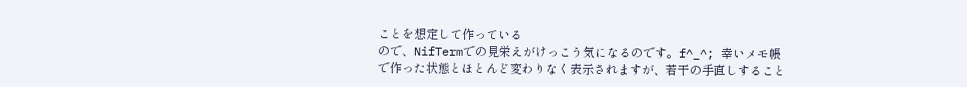ことを想定して作っている
ので、NifTermでの見栄えがけっこう気になるのです。f^_^; 幸いメモ帳
で作った状態とほとんど変わりなく表示されますが、若干の手直しすること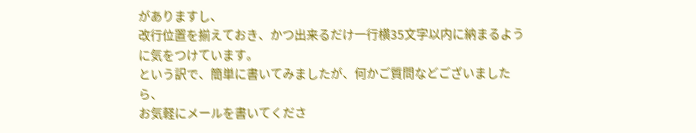がありますし、
改行位置を揃えておき、かつ出来るだけ一行横35文字以内に納まるように気をつけています。
という訳で、簡単に書いてみましたが、何かご質問などございましたら、
お気軽にメールを書いてくださ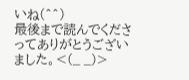いね(^^)
最後まで読んでくださってありがとうございました。<(_ _)>